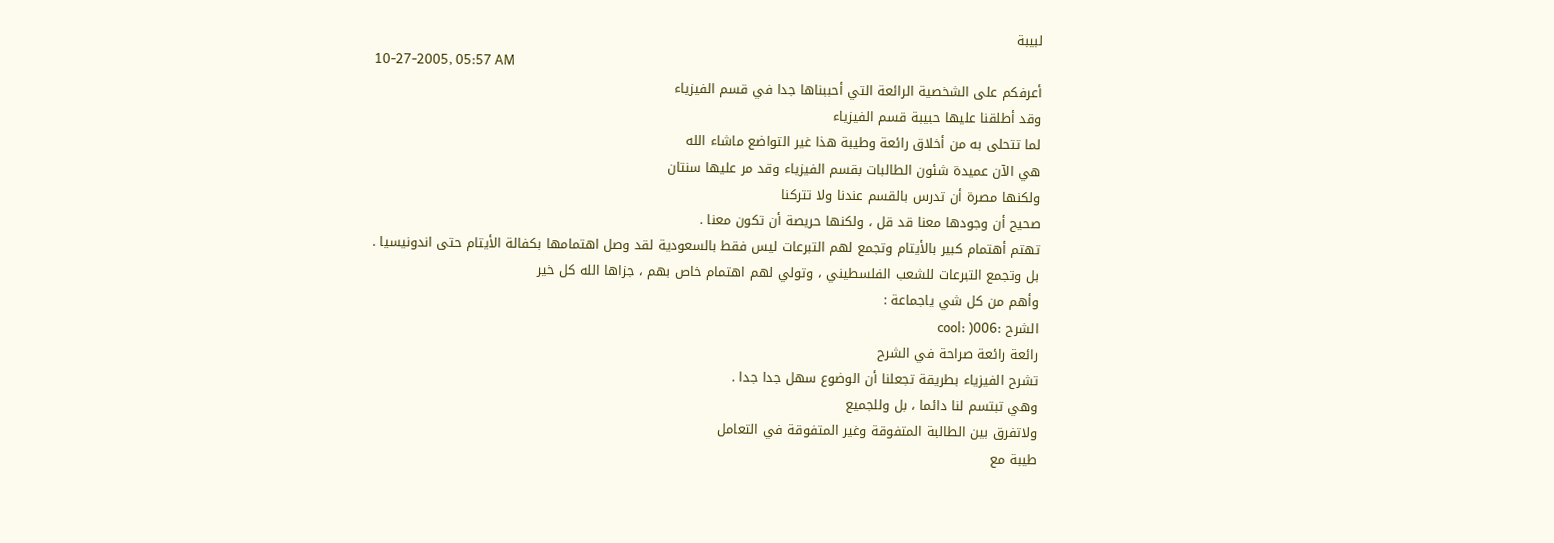لبيبة
10-27-2005, 05:57 AM
أعرفكم على الشخصية الرائعة التي أحببناها جدا في قسم الفيزياء
وقد أطلقنا عليها حبيبة قسم الفيزياء
لما تتحلى به من أخلاق رائعة وطيبة هذا غير التواضع ماشاء الله
هي الآن عميدة شئون الطالبات بقسم الفيزياء وقد مر عليها سنتان
ولكنها مصرة أن تدرس بالقسم عندنا ولا تتركنا
صحيح أن وجودها معنا قد قل ، ولكنها حريصة أن تكون معنا .
تهتم أهتمام كبير بالأيتام وتجمع لهم التبرعات ليس فقط بالسعودية لقد وصل اهتمامها بكفالة الأيتام حتى اندونيسيا .
بل وتجمع التبرعات للشعب الفلسطيني ، وتولي لهم اهتمام خاص بهم ، جزاها الله كل خير
وأهم من كل شي ياجماعة :
الشرح :cool: )006
رائعة رائعة صراحة في الشرح
تشرح الفيزياء بطريقة تجعلنا أن الوضوع سهل جدا جدا .
وهي تبتسم لنا دائما ، بل وللجميع
ولاتفرق بين الطالبة المتفوقة وغير المتفوقة في التعامل
طيبة مع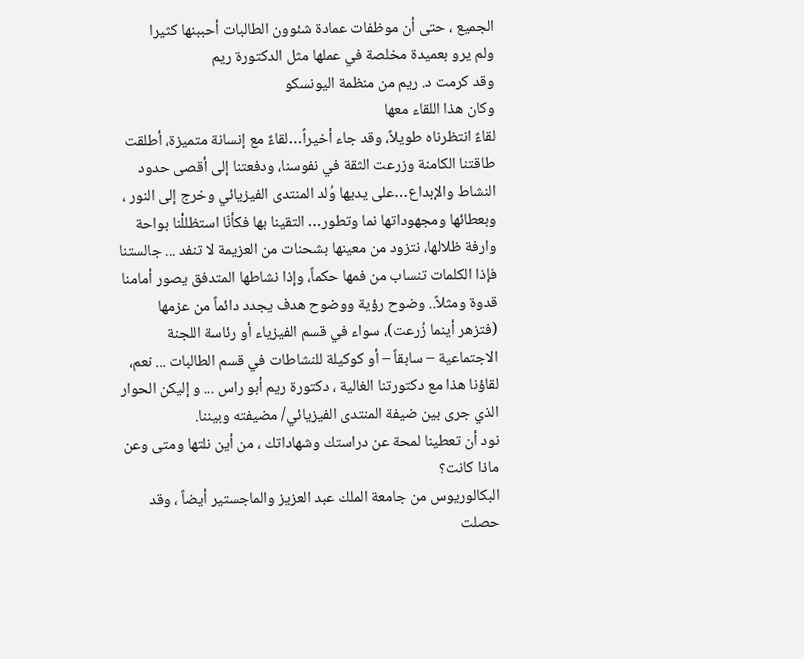الجميع ، حتى أن موظفات عمادة شئوون الطالبات أحببنها كثيرا
ولم يرو بعميدة مخلصة في عملها مثل الدكتورة ريم
وقد كرمت د. ريم من منظمة اليونسكو
وكان هذا اللقاء معها
لقاءٌ انتظرناه طويلاً، وقد جاء أخيراً…لقاءٌ مع إنسانة متميزة، أطلقت طاقتنا الكامنة وزرعت الثقة في نفوسنا، ودفعتنا إلى أقصى حدود النشاط والإبداع…على يديها وُلد المنتدى الفيزيائي وخرج إلى النور ، وبعطائها ومجهوداتها نما وتطور… التقينا بها فكأنّا استظللْنا بواحة وارفة ظلالها، نتزود من معينها بشحنات من العزيمة لا تنفد ... جالستنا فإذا الكلمات تنساب من فمها حكماً، وإذا نشاطها المتدفق يصور أمامنا قدوة ومثلاً.. وضوح رؤية ووضوح هدف يجدد دائماً من عزمها (فتزهر أينما زُرعت)، سواء في قسم الفيزياء أو رئاسة اللجنة الاجتماعية – سابقاً – أو كوكيلة للنشاطات في قسم الطالبات ... نعم، لقاؤنا هذا مع دكتورتنا الغالية ، دكتورة ريم أبو راس ... و إليكن الحوار الذي جرى بين ضيفة المنتدى الفيزيائي/ مضيفته وبيننا.
نود أن تعطينا لمحة عن دراستك وشهاداتك ، من أين نلتها ومتى وعن ماذا كانت؟
البكالوريوس من جامعة الملك عبد العزيز والماجستير أيضاً ، وقد حصلت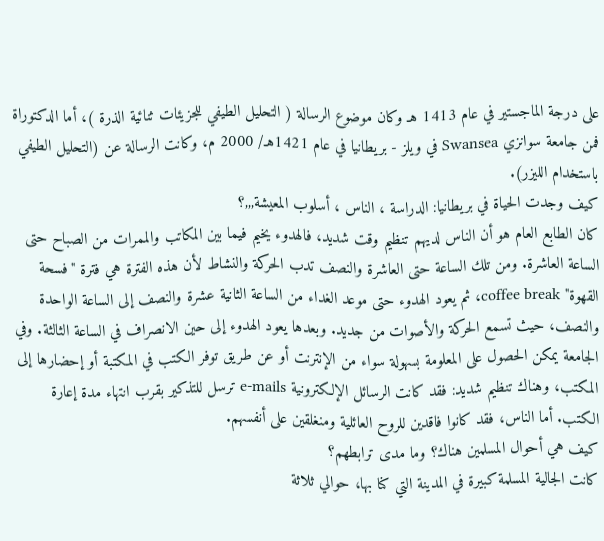على درجة الماجستير في عام 1413 هـ وكان موضوع الرسالة ( التحليل الطيفي للجزيئات ثنائية الذرة )، أما الدكتوراة فمن جامعة سوانزي Swansea في ويلز - بريطانيا في عام 1421هـ/ 2000 م، وكانت الرسالة عن (التحليل الطيفي باستخدام الليزر).
كيف وجدت الحياة في بريطانيا: الدراسة ، الناس ، أسلوب المعيشة,,,؟
كان الطابع العام هو أن الناس لديهم تنظيم وقت شديد، فالهدوء يخيم فيما بين المكاتب والممرات من الصباح حتى الساعة العاشرة. ومن تلك الساعة حتى العاشرة والنصف تدب الحركة والنشاط لأن هذه الفترة هي فترة "فسحة القهوة" coffee break، ثم يعود الهدوء حتى موعد الغداء من الساعة الثانية عشرة والنصف إلى الساعة الواحدة والنصف، حيث تسمع الحركة والأصوات من جديد. وبعدها يعود الهدوء إلى حين الانصراف في الساعة الثالثة. وفي الجامعة يمكن الحصول على المعلومة بسهولة سواء من الإنترنت أو عن طريق توفر الكتب في المكتبة أو إحضارها إلى المكتب، وهناك تنظيم شديد: فقد كانت الرسائل الإلكترونية e-mails ترسل للتذكير بقرب انتهاء مدة إعارة الكتب. أما الناس، فقد كانوا فاقدين للروح العائلية ومنغلقين على أنفسهم.
كيف هي أحوال المسلمين هناك؟ وما مدى ترابطهم؟
كانت الجالية المسلمة كبيرة في المدينة التي كنا بها، حوالي ثلاثة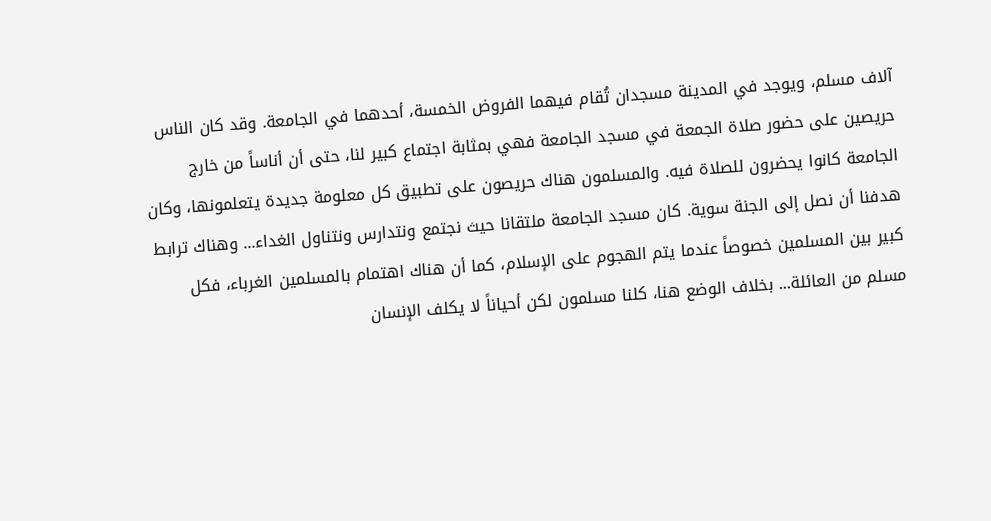آلاف مسلم، ويوجد في المدينة مسجدان تُقام فيهما الفروض الخمسة، أحدهما في الجامعة. وقد كان الناس حريصين على حضور صلاة الجمعة في مسجد الجامعة فهي بمثابة اجتماع كبير لنا، حتى أن أناساً من خارج الجامعة كانوا يحضرون للصلاة فيه. والمسلمون هناك حريصون على تطبيق كل معلومة جديدة يتعلمونها، وكان هدفنا أن نصل إلى الجنة سوية. كان مسجد الجامعة ملتقانا حيث نجتمع ونتدارس ونتناول الغداء... وهناك ترابط كبير بين المسلمين خصوصاً عندما يتم الهجوم على الإسلام، كما أن هناك اهتمام بالمسلمين الغرباء، فكل مسلم من العائلة... بخلاف الوضع هنا، كلنا مسلمون لكن أحياناً لا يكلف الإنسان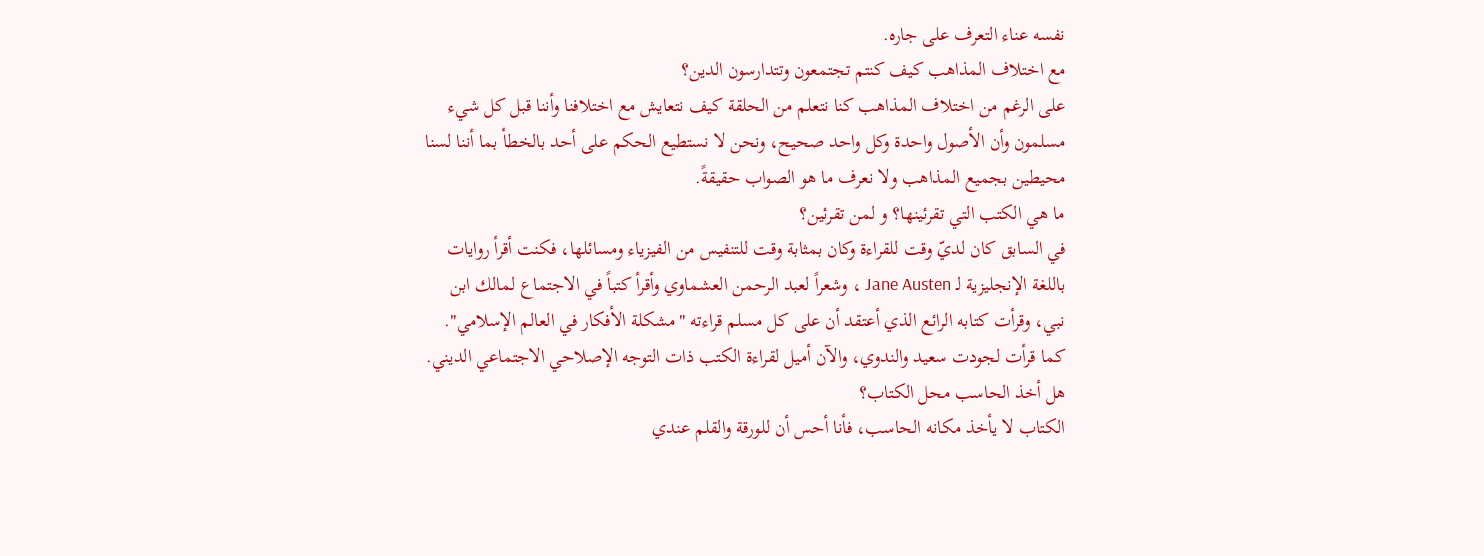نفسه عناء التعرف على جاره.
مع اختلاف المذاهب كيف كنتم تجتمعون وتتدارسون الدين؟
على الرغم من اختلاف المذاهب كنا نتعلم من الحلقة كيف نتعايش مع اختلافنا وأننا قبل كل شيء مسلمون وأن الأصول واحدة وكل واحد صحيح، ونحن لا نستطيع الحكم على أحد بالخطأ بما أننا لسنا محيطين بجميع المذاهب ولا نعرف ما هو الصواب حقيقةً.
ما هي الكتب التي تقرئينها؟ و لمن تقرئين؟
في السابق كان لديّ وقت للقراءة وكان بمثابة وقت للتنفيس من الفيزياء ومسائلها، فكنت أقرأ روايات باللغة الإنجليزية لـ Jane Austen ، وشعراً لعبد الرحمن العشماوي وأقرأ كتباً في الاجتماع لمالك ابن نبي، وقرأت كتابه الرائع الذي أعتقد أن على كل مسلم قراءته "مشكلة الأفكار في العالم الإسلامي". كما قرأت لجودت سعيد والندوي، والآن أميل لقراءة الكتب ذات التوجه الإصلاحي الاجتماعي الديني.
هل أخذ الحاسب محل الكتاب؟
الكتاب لا يأخذ مكانه الحاسب، فأنا أحس أن للورقة والقلم عندي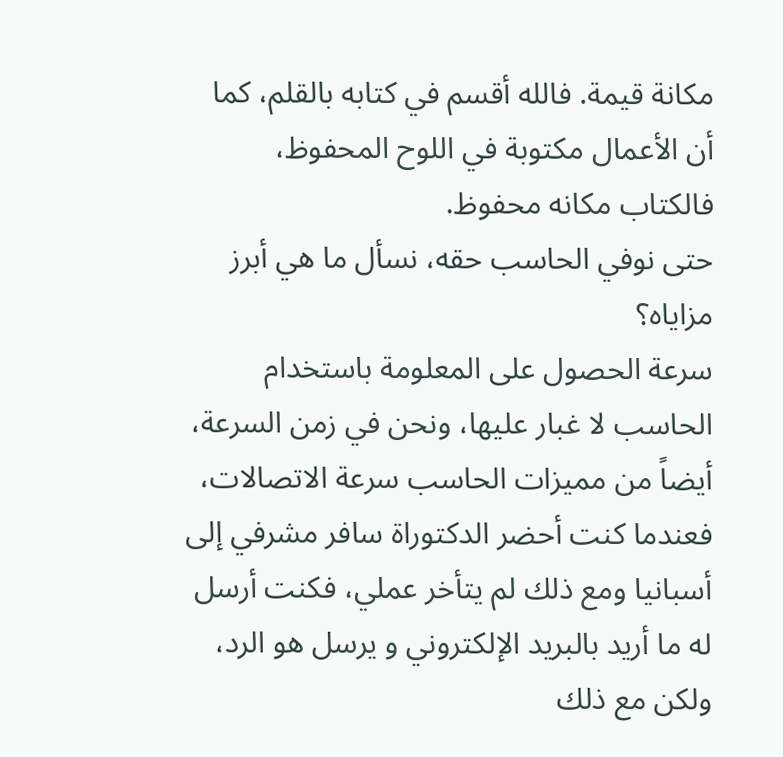مكانة قيمة. فالله أقسم في كتابه بالقلم، كما أن الأعمال مكتوبة في اللوح المحفوظ، فالكتاب مكانه محفوظ.
حتى نوفي الحاسب حقه، نسأل ما هي أبرز مزاياه؟
سرعة الحصول على المعلومة باستخدام الحاسب لا غبار عليها، ونحن في زمن السرعة، أيضاً من مميزات الحاسب سرعة الاتصالات، فعندما كنت أحضر الدكتوراة سافر مشرفي إلى أسبانيا ومع ذلك لم يتأخر عملي، فكنت أرسل له ما أريد بالبريد الإلكتروني و يرسل هو الرد، ولكن مع ذلك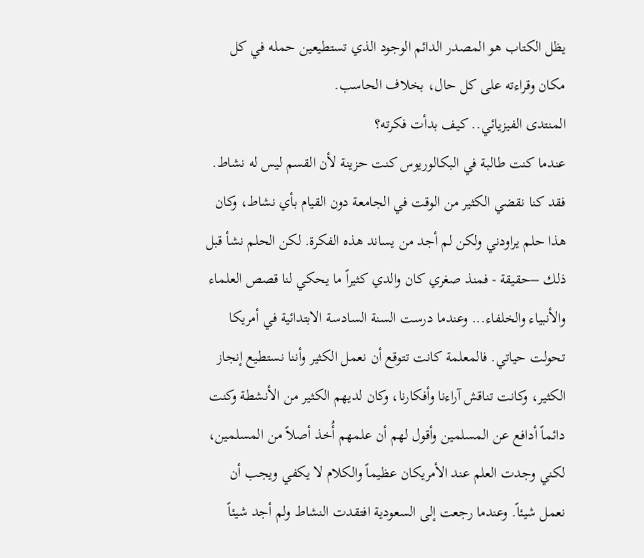يظل الكتاب هو المصدر الدائم الوجود الذي تستطيعين حمله في كل مكان وقراءته على كل حال، بخلاف الحاسب.
المنتدى الفيزيائي.. كيف بدأت فكرته؟
عندما كنت طالبة في البكالوريوس كنت حزينة لأن القسم ليس له نشاط. فقد كنا نقضي الكثير من الوقت في الجامعة دون القيام بأي نشاط، وكان هذا حلم يراودني ولكن لم أجد من يساند هذه الفكرة. لكن الحلم نشأ قبل ذلك –حقيقة - فمنذ صغري كان والدي كثيراً ما يحكي لنا قصص العلماء والأنبياء والخلفاء... وعندما درست السنة السادسة الابتدائية في أمريكا تحولت حياتي. فالمعلمة كانت تتوقع أن نعمل الكثير وأننا نستطيع إنجاز الكثير، وكانت تناقش آراءنا وأفكارنا، وكان لديهم الكثير من الأنشطة وكنت دائماً أدافع عن المسلمين وأقول لهم أن علمهم أُخذ أصلاً من المسلمين، لكني وجدت العلم عند الأمريكان عظيماً والكلام لا يكفي ويجب أن نعمل شيئاً. وعندما رجعت إلى السعودية افتقدت النشاط ولم أجد شيئاً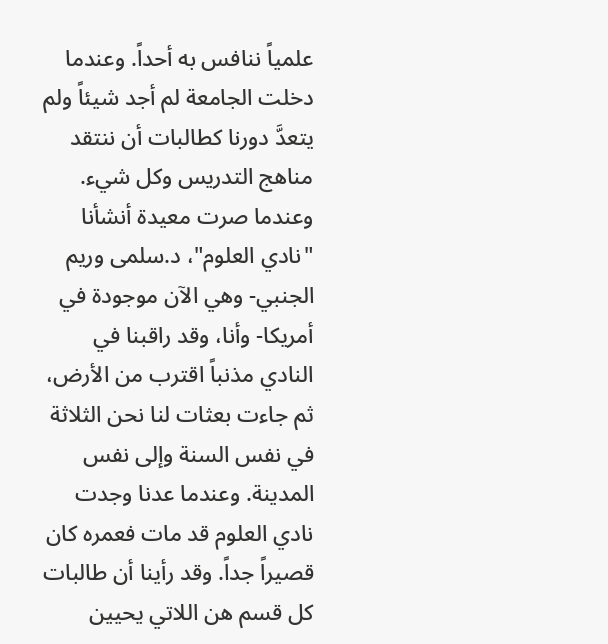علمياً ننافس به أحداً. وعندما دخلت الجامعة لم أجد شيئاً ولم يتعدَّ دورنا كطالبات أن ننتقد مناهج التدريس وكل شيء. وعندما صرت معيدة أنشأنا "نادي العلوم"، د.سلمى وريم الجنبي- وهي الآن موجودة في أمريكا- وأنا، وقد راقبنا في النادي مذنباً اقترب من الأرض، ثم جاءت بعثات لنا نحن الثلاثة في نفس السنة وإلى نفس المدينة. وعندما عدنا وجدت نادي العلوم قد مات فعمره كان قصيراً جداً. وقد رأينا أن طالبات كل قسم هن اللاتي يحيين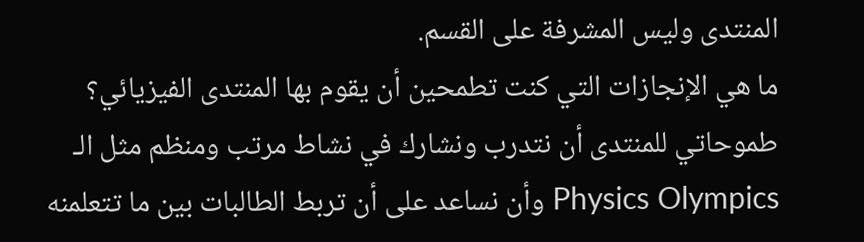المنتدى وليس المشرفة على القسم.
ما هي الإنجازات التي كنت تطمحين أن يقوم بها المنتدى الفيزيائي؟
طموحاتي للمنتدى أن نتدرب ونشارك في نشاط مرتب ومنظم مثل الـ Physics Olympics وأن نساعد على أن تربط الطالبات بين ما تتعلمنه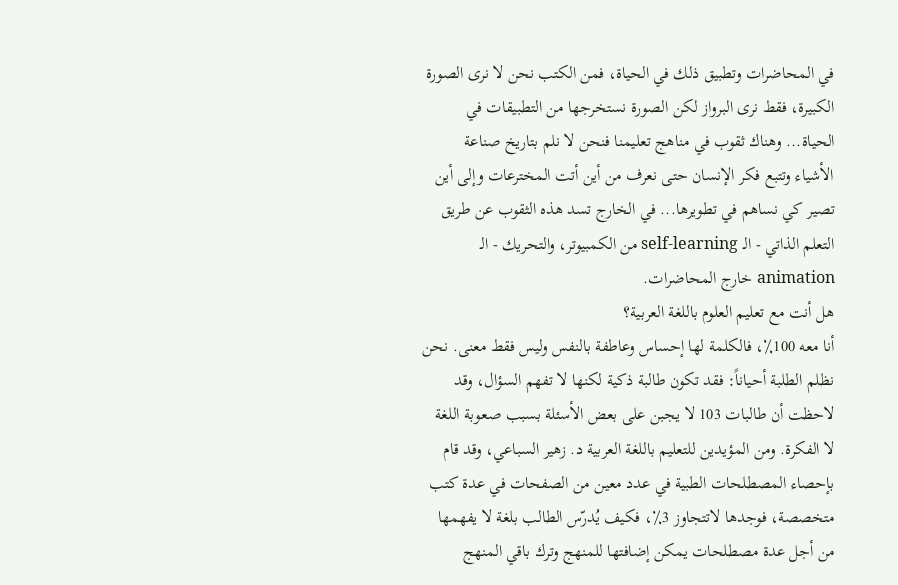في المحاضرات وتطبيق ذلك في الحياة، فمن الكتب نحن لا نرى الصورة الكبيرة، فقط نرى البرواز لكن الصورة نستخرجها من التطبيقات في الحياة... وهناك ثقوب في مناهج تعليمنا فنحن لا نلم بتاريخ صناعة الأشياء وتتبع فكر الإنسان حتى نعرف من أين أتت المخترعات وإلى أين تصير كي نساهم في تطويرها... في الخارج تسد هذه الثقوب عن طريق التعلم الذاتي - الـ self-learning من الكمبيوتر، والتحريك - الـ animation خارج المحاضرات.
هل أنت مع تعليم العلوم باللغة العربية؟
أنا معه 100٪، فالكلمة لها إحساس وعاطفة بالنفس وليس فقط معنى. نحن نظلم الطلبة أحياناً: فقد تكون طالبة ذكية لكنها لا تفهم السؤال، وقد لاحظت أن طالبات 103 لا يجبن على بعض الأسئلة بسبب صعوبة اللغة لا الفكرة. ومن المؤيدين للتعليم باللغة العربية د. زهير السباعي، وقد قام بإحصاء المصطلحات الطبية في عدد معين من الصفحات في عدة كتب متخصصة، فوجدها لاتتجاوز 3٪، فكيف يُدرّس الطالب بلغة لا يفهمها من أجل عدة مصطلحات يمكن إضافتها للمنهج وترك باقي المنهج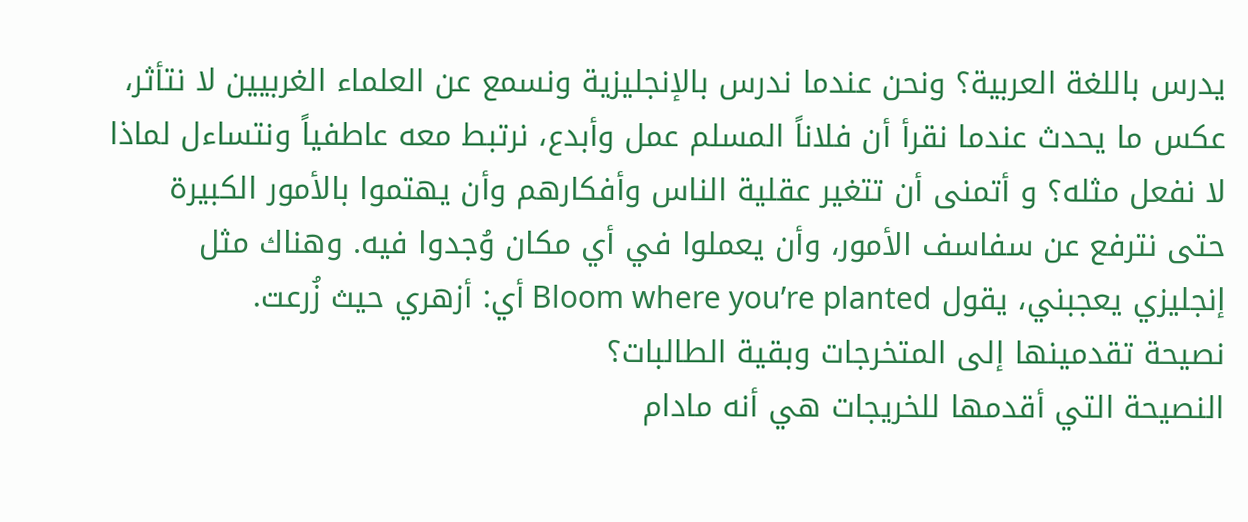يدرس باللغة العربية؟ ونحن عندما ندرس بالإنجليزية ونسمع عن العلماء الغربيين لا نتأثر، عكس ما يحدث عندما نقرأ أن فلاناً المسلم عمل وأبدع، نرتبط معه عاطفياً ونتساءل لماذا لا نفعل مثله؟ و أتمنى أن تتغير عقلية الناس وأفكارهم وأن يهتموا بالأمور الكبيرة حتى نترفع عن سفاسف الأمور، وأن يعملوا في أي مكان وُجدوا فيه. وهناك مثل إنجليزي يعجبني، يقول Bloom where you’re planted أي: أزهري حيث زُرعت.
نصيحة تقدمينها إلى المتخرجات وبقية الطالبات؟
النصيحة التي أقدمها للخريجات هي أنه مادام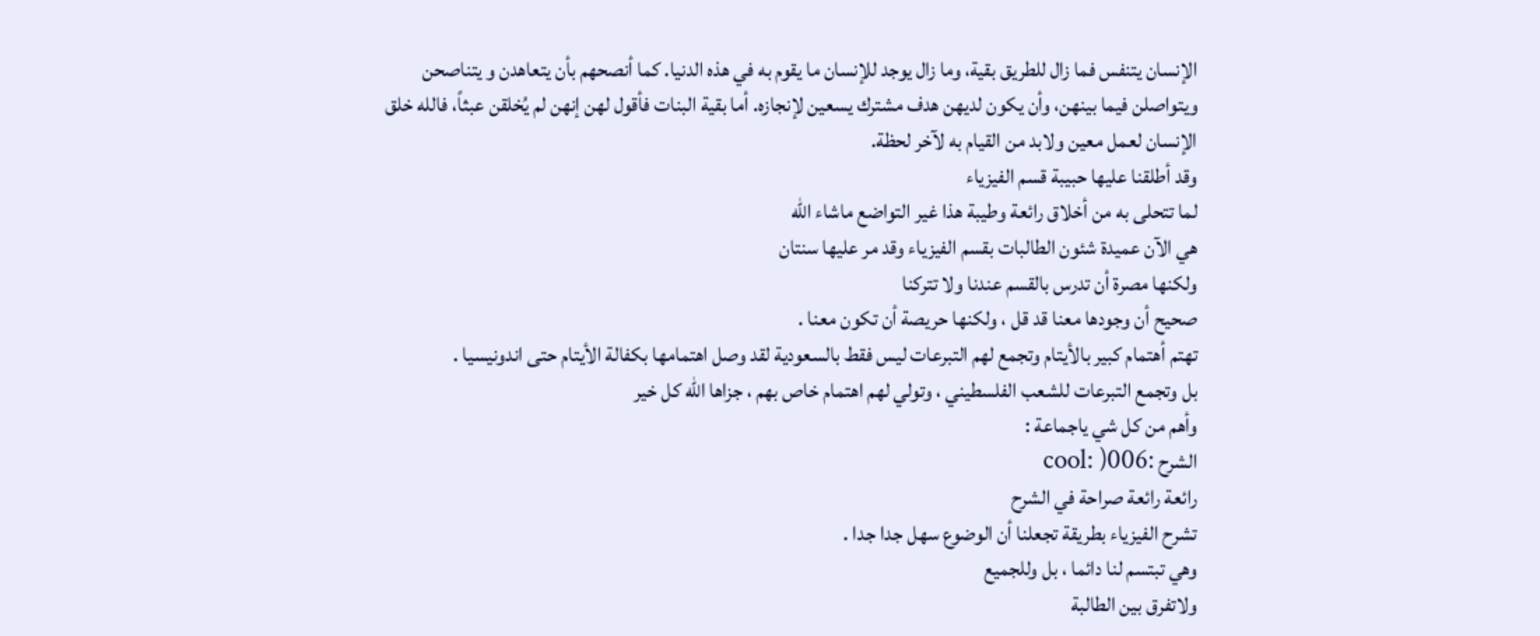الإنسان يتنفس فما زال للطريق بقية، وما زال يوجد للإنسان ما يقوم به في هذه الدنيا. كما أنصحهم بأن يتعاهدن و يتناصحن ويتواصلن فيما بينهن، وأن يكون لديهن هدف مشترك يسعين لإنجازه. أما بقية البنات فأقول لهن إنهن لم يُخلقن عبثاً، فالله خلق الإنسان لعمل معين ولابد من القيام به لآخر لحظة.
وقد أطلقنا عليها حبيبة قسم الفيزياء
لما تتحلى به من أخلاق رائعة وطيبة هذا غير التواضع ماشاء الله
هي الآن عميدة شئون الطالبات بقسم الفيزياء وقد مر عليها سنتان
ولكنها مصرة أن تدرس بالقسم عندنا ولا تتركنا
صحيح أن وجودها معنا قد قل ، ولكنها حريصة أن تكون معنا .
تهتم أهتمام كبير بالأيتام وتجمع لهم التبرعات ليس فقط بالسعودية لقد وصل اهتمامها بكفالة الأيتام حتى اندونيسيا .
بل وتجمع التبرعات للشعب الفلسطيني ، وتولي لهم اهتمام خاص بهم ، جزاها الله كل خير
وأهم من كل شي ياجماعة :
الشرح :cool: )006
رائعة رائعة صراحة في الشرح
تشرح الفيزياء بطريقة تجعلنا أن الوضوع سهل جدا جدا .
وهي تبتسم لنا دائما ، بل وللجميع
ولاتفرق بين الطالبة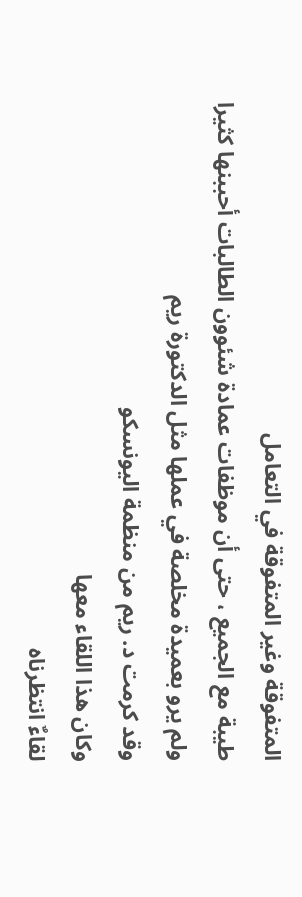المتفوقة وغير المتفوقة في التعامل
طيبة مع الجميع ، حتى أن موظفات عمادة شئوون الطالبات أحببنها كثيرا
ولم يرو بعميدة مخلصة في عملها مثل الدكتورة ريم
وقد كرمت د. ريم من منظمة اليونسكو
وكان هذا اللقاء معها
لقاءٌ انتظرناه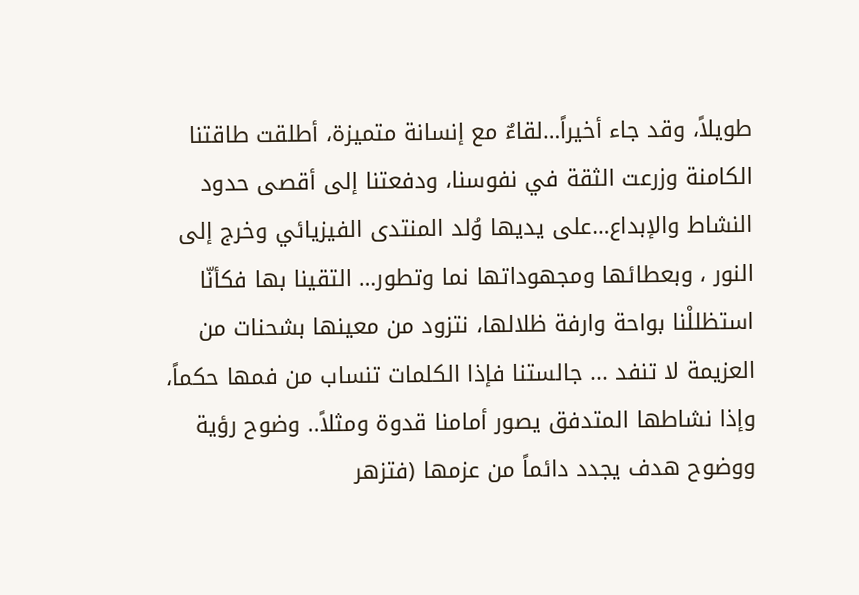طويلاً، وقد جاء أخيراً…لقاءٌ مع إنسانة متميزة، أطلقت طاقتنا الكامنة وزرعت الثقة في نفوسنا، ودفعتنا إلى أقصى حدود النشاط والإبداع…على يديها وُلد المنتدى الفيزيائي وخرج إلى النور ، وبعطائها ومجهوداتها نما وتطور… التقينا بها فكأنّا استظللْنا بواحة وارفة ظلالها، نتزود من معينها بشحنات من العزيمة لا تنفد ... جالستنا فإذا الكلمات تنساب من فمها حكماً، وإذا نشاطها المتدفق يصور أمامنا قدوة ومثلاً.. وضوح رؤية ووضوح هدف يجدد دائماً من عزمها (فتزهر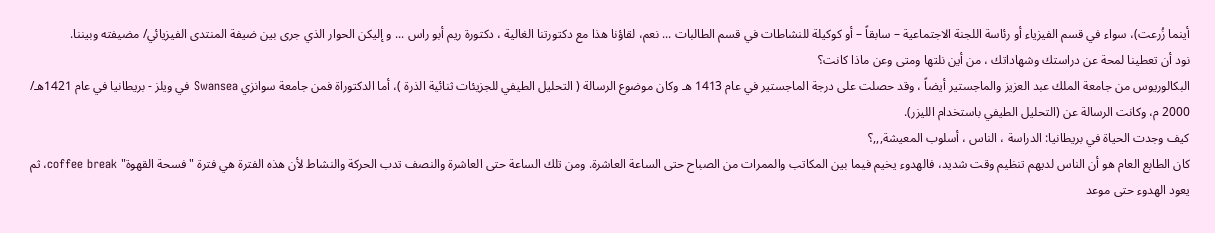أينما زُرعت)، سواء في قسم الفيزياء أو رئاسة اللجنة الاجتماعية – سابقاً – أو كوكيلة للنشاطات في قسم الطالبات ... نعم، لقاؤنا هذا مع دكتورتنا الغالية ، دكتورة ريم أبو راس ... و إليكن الحوار الذي جرى بين ضيفة المنتدى الفيزيائي/ مضيفته وبيننا.
نود أن تعطينا لمحة عن دراستك وشهاداتك ، من أين نلتها ومتى وعن ماذا كانت؟
البكالوريوس من جامعة الملك عبد العزيز والماجستير أيضاً ، وقد حصلت على درجة الماجستير في عام 1413 هـ وكان موضوع الرسالة ( التحليل الطيفي للجزيئات ثنائية الذرة )، أما الدكتوراة فمن جامعة سوانزي Swansea في ويلز - بريطانيا في عام 1421هـ/ 2000 م، وكانت الرسالة عن (التحليل الطيفي باستخدام الليزر).
كيف وجدت الحياة في بريطانيا: الدراسة ، الناس ، أسلوب المعيشة,,,؟
كان الطابع العام هو أن الناس لديهم تنظيم وقت شديد، فالهدوء يخيم فيما بين المكاتب والممرات من الصباح حتى الساعة العاشرة. ومن تلك الساعة حتى العاشرة والنصف تدب الحركة والنشاط لأن هذه الفترة هي فترة "فسحة القهوة" coffee break، ثم يعود الهدوء حتى موعد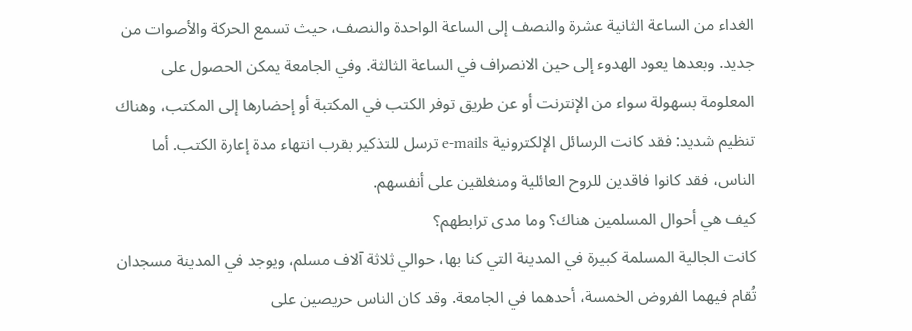الغداء من الساعة الثانية عشرة والنصف إلى الساعة الواحدة والنصف، حيث تسمع الحركة والأصوات من جديد. وبعدها يعود الهدوء إلى حين الانصراف في الساعة الثالثة. وفي الجامعة يمكن الحصول على المعلومة بسهولة سواء من الإنترنت أو عن طريق توفر الكتب في المكتبة أو إحضارها إلى المكتب، وهناك تنظيم شديد: فقد كانت الرسائل الإلكترونية e-mails ترسل للتذكير بقرب انتهاء مدة إعارة الكتب. أما الناس، فقد كانوا فاقدين للروح العائلية ومنغلقين على أنفسهم.
كيف هي أحوال المسلمين هناك؟ وما مدى ترابطهم؟
كانت الجالية المسلمة كبيرة في المدينة التي كنا بها، حوالي ثلاثة آلاف مسلم، ويوجد في المدينة مسجدان تُقام فيهما الفروض الخمسة، أحدهما في الجامعة. وقد كان الناس حريصين على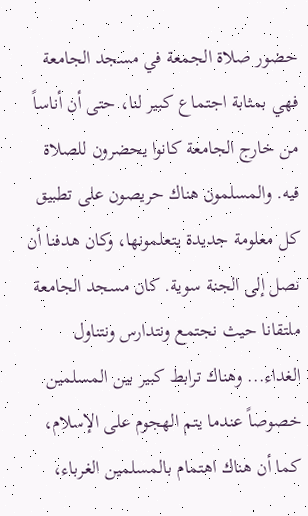حضور صلاة الجمعة في مسجد الجامعة فهي بمثابة اجتماع كبير لنا، حتى أن أناساً من خارج الجامعة كانوا يحضرون للصلاة فيه. والمسلمون هناك حريصون على تطبيق كل معلومة جديدة يتعلمونها، وكان هدفنا أن نصل إلى الجنة سوية. كان مسجد الجامعة ملتقانا حيث نجتمع ونتدارس ونتناول الغداء... وهناك ترابط كبير بين المسلمين خصوصاً عندما يتم الهجوم على الإسلام، كما أن هناك اهتمام بالمسلمين الغرباء،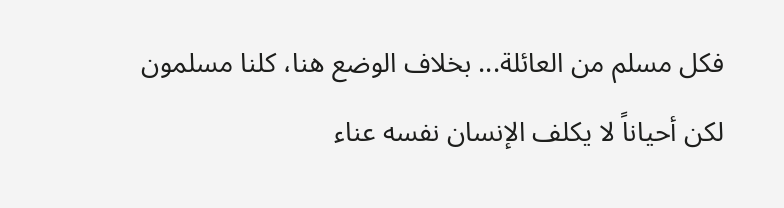فكل مسلم من العائلة... بخلاف الوضع هنا، كلنا مسلمون لكن أحياناً لا يكلف الإنسان نفسه عناء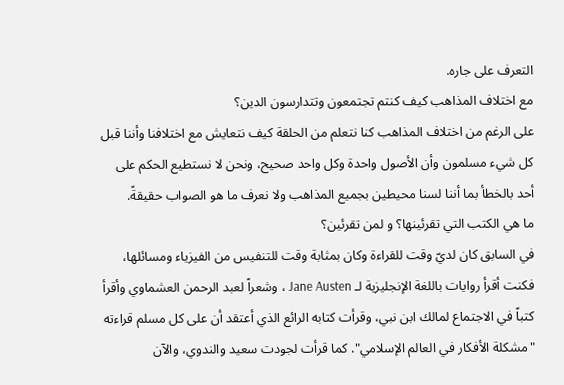التعرف على جاره.
مع اختلاف المذاهب كيف كنتم تجتمعون وتتدارسون الدين؟
على الرغم من اختلاف المذاهب كنا نتعلم من الحلقة كيف نتعايش مع اختلافنا وأننا قبل كل شيء مسلمون وأن الأصول واحدة وكل واحد صحيح، ونحن لا نستطيع الحكم على أحد بالخطأ بما أننا لسنا محيطين بجميع المذاهب ولا نعرف ما هو الصواب حقيقةً.
ما هي الكتب التي تقرئينها؟ و لمن تقرئين؟
في السابق كان لديّ وقت للقراءة وكان بمثابة وقت للتنفيس من الفيزياء ومسائلها، فكنت أقرأ روايات باللغة الإنجليزية لـ Jane Austen ، وشعراً لعبد الرحمن العشماوي وأقرأ كتباً في الاجتماع لمالك ابن نبي، وقرأت كتابه الرائع الذي أعتقد أن على كل مسلم قراءته "مشكلة الأفكار في العالم الإسلامي". كما قرأت لجودت سعيد والندوي، والآن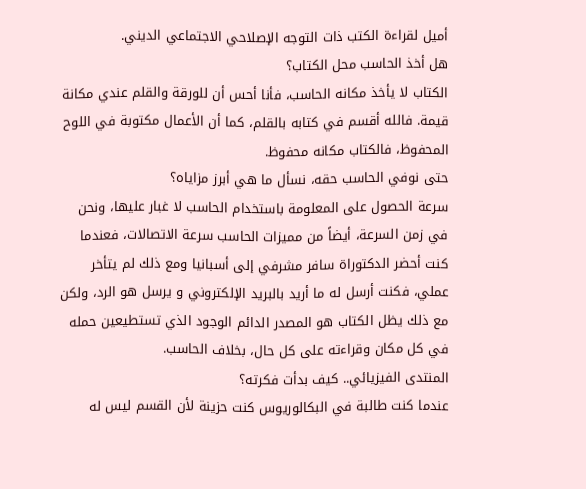أميل لقراءة الكتب ذات التوجه الإصلاحي الاجتماعي الديني.
هل أخذ الحاسب محل الكتاب؟
الكتاب لا يأخذ مكانه الحاسب، فأنا أحس أن للورقة والقلم عندي مكانة قيمة. فالله أقسم في كتابه بالقلم، كما أن الأعمال مكتوبة في اللوح المحفوظ، فالكتاب مكانه محفوظ.
حتى نوفي الحاسب حقه، نسأل ما هي أبرز مزاياه؟
سرعة الحصول على المعلومة باستخدام الحاسب لا غبار عليها، ونحن في زمن السرعة، أيضاً من مميزات الحاسب سرعة الاتصالات، فعندما كنت أحضر الدكتوراة سافر مشرفي إلى أسبانيا ومع ذلك لم يتأخر عملي، فكنت أرسل له ما أريد بالبريد الإلكتروني و يرسل هو الرد، ولكن مع ذلك يظل الكتاب هو المصدر الدائم الوجود الذي تستطيعين حمله في كل مكان وقراءته على كل حال، بخلاف الحاسب.
المنتدى الفيزيائي.. كيف بدأت فكرته؟
عندما كنت طالبة في البكالوريوس كنت حزينة لأن القسم ليس له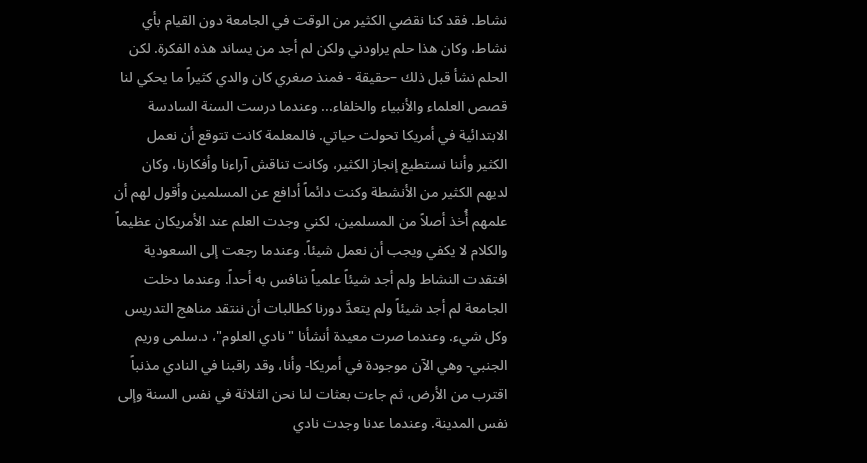نشاط. فقد كنا نقضي الكثير من الوقت في الجامعة دون القيام بأي نشاط، وكان هذا حلم يراودني ولكن لم أجد من يساند هذه الفكرة. لكن الحلم نشأ قبل ذلك –حقيقة - فمنذ صغري كان والدي كثيراً ما يحكي لنا قصص العلماء والأنبياء والخلفاء... وعندما درست السنة السادسة الابتدائية في أمريكا تحولت حياتي. فالمعلمة كانت تتوقع أن نعمل الكثير وأننا نستطيع إنجاز الكثير، وكانت تناقش آراءنا وأفكارنا، وكان لديهم الكثير من الأنشطة وكنت دائماً أدافع عن المسلمين وأقول لهم أن علمهم أُخذ أصلاً من المسلمين، لكني وجدت العلم عند الأمريكان عظيماً والكلام لا يكفي ويجب أن نعمل شيئاً. وعندما رجعت إلى السعودية افتقدت النشاط ولم أجد شيئاً علمياً ننافس به أحداً. وعندما دخلت الجامعة لم أجد شيئاً ولم يتعدَّ دورنا كطالبات أن ننتقد مناهج التدريس وكل شيء. وعندما صرت معيدة أنشأنا "نادي العلوم"، د.سلمى وريم الجنبي- وهي الآن موجودة في أمريكا- وأنا، وقد راقبنا في النادي مذنباً اقترب من الأرض، ثم جاءت بعثات لنا نحن الثلاثة في نفس السنة وإلى نفس المدينة. وعندما عدنا وجدت نادي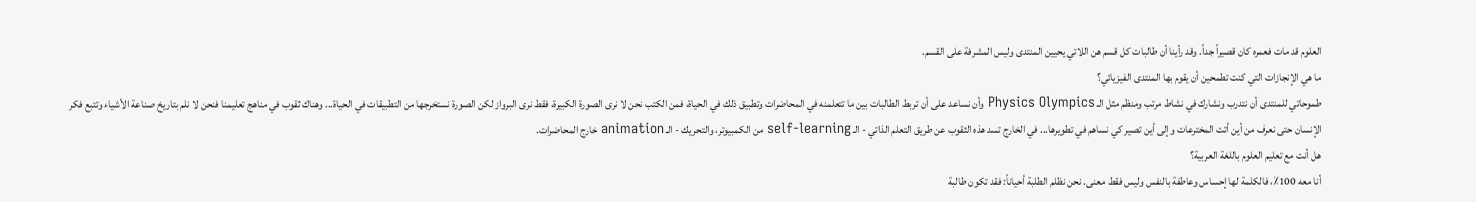العلوم قد مات فعمره كان قصيراً جداً. وقد رأينا أن طالبات كل قسم هن اللاتي يحيين المنتدى وليس المشرفة على القسم.
ما هي الإنجازات التي كنت تطمحين أن يقوم بها المنتدى الفيزيائي؟
طموحاتي للمنتدى أن نتدرب ونشارك في نشاط مرتب ومنظم مثل الـ Physics Olympics وأن نساعد على أن تربط الطالبات بين ما تتعلمنه في المحاضرات وتطبيق ذلك في الحياة، فمن الكتب نحن لا نرى الصورة الكبيرة، فقط نرى البرواز لكن الصورة نستخرجها من التطبيقات في الحياة... وهناك ثقوب في مناهج تعليمنا فنحن لا نلم بتاريخ صناعة الأشياء وتتبع فكر الإنسان حتى نعرف من أين أتت المخترعات وإلى أين تصير كي نساهم في تطويرها... في الخارج تسد هذه الثقوب عن طريق التعلم الذاتي - الـ self-learning من الكمبيوتر، والتحريك - الـ animation خارج المحاضرات.
هل أنت مع تعليم العلوم باللغة العربية؟
أنا معه 100٪، فالكلمة لها إحساس وعاطفة بالنفس وليس فقط معنى. نحن نظلم الطلبة أحياناً: فقد تكون طالبة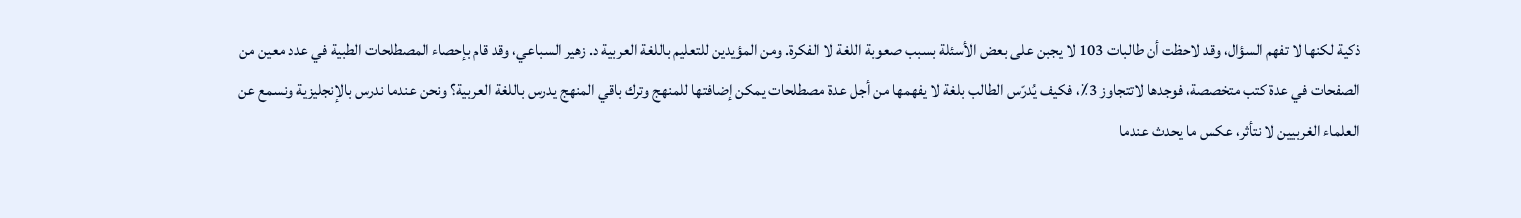ذكية لكنها لا تفهم السؤال، وقد لاحظت أن طالبات 103 لا يجبن على بعض الأسئلة بسبب صعوبة اللغة لا الفكرة. ومن المؤيدين للتعليم باللغة العربية د. زهير السباعي، وقد قام بإحصاء المصطلحات الطبية في عدد معين من الصفحات في عدة كتب متخصصة، فوجدها لاتتجاوز 3٪، فكيف يُدرّس الطالب بلغة لا يفهمها من أجل عدة مصطلحات يمكن إضافتها للمنهج وترك باقي المنهج يدرس باللغة العربية؟ ونحن عندما ندرس بالإنجليزية ونسمع عن العلماء الغربيين لا نتأثر، عكس ما يحدث عندما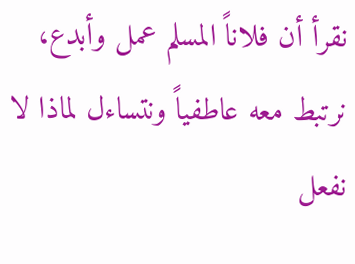نقرأ أن فلاناً المسلم عمل وأبدع، نرتبط معه عاطفياً ونتساءل لماذا لا نفعل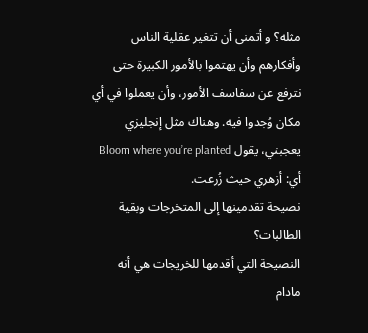مثله؟ و أتمنى أن تتغير عقلية الناس وأفكارهم وأن يهتموا بالأمور الكبيرة حتى نترفع عن سفاسف الأمور، وأن يعملوا في أي مكان وُجدوا فيه. وهناك مثل إنجليزي يعجبني، يقول Bloom where you’re planted أي: أزهري حيث زُرعت.
نصيحة تقدمينها إلى المتخرجات وبقية الطالبات؟
النصيحة التي أقدمها للخريجات هي أنه مادام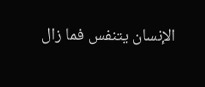الإنسان يتنفس فما زال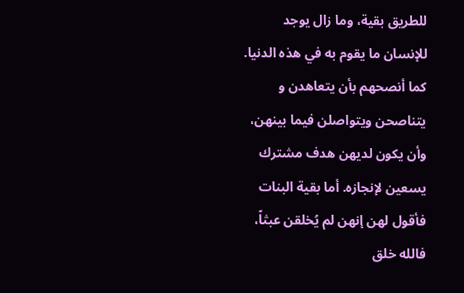للطريق بقية، وما زال يوجد للإنسان ما يقوم به في هذه الدنيا. كما أنصحهم بأن يتعاهدن و يتناصحن ويتواصلن فيما بينهن، وأن يكون لديهن هدف مشترك يسعين لإنجازه. أما بقية البنات فأقول لهن إنهن لم يُخلقن عبثاً، فالله خلق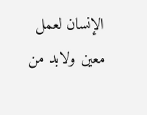الإنسان لعمل معين ولابد من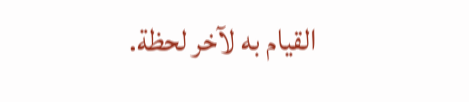القيام به لآخر لحظة.